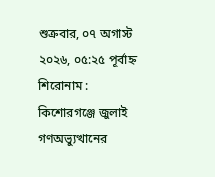শুক্রবার, ০৭ অগাস্ট ২০২৬, ০৫:২৫ পূর্বাহ্ন
শিরোনাম :
কিশোরগঞ্জে জুলাই গণঅভ্যুত্থানের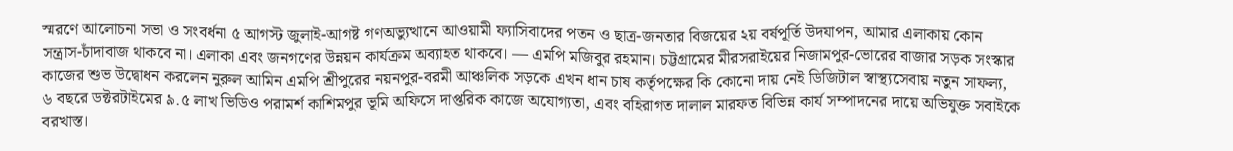স্মরণে আলোচনা সভা ও সংবর্ধনা ৫ আগস্ট জুলাই-আগষ্ট গণঅভ্যুত্থানে আওয়ামী ফ্যাসিবাদের পতন ও ছাত্র-জনতার বিজয়ের ২য় বর্ষপূর্তি উদযাপন, আমার এলাকায় কোন সন্ত্রাস-চাঁদাবাজ থাকবে না। এলাকা এবং জনগণের উন্নয়ন কার্যক্রম অব্যাহত থাকবে। — এমপি মজিবুর রহমান। চট্টগ্রামের মীরসরাইয়ের নিজামপুর-ভোরের বাজার সড়ক সংস্কার কাজের শুভ উদ্বোধন করলেন নুরুল আমিন এমপি শ্রীপুরের নয়নপুর-বরমী আঞ্চলিক সড়কে এখন ধান চাষ কর্তৃপক্ষের কি কোনো দায় নেই ডিজিটাল স্বাস্থ্যসেবায় নতুন সাফল্য, ৬ বছরে ডক্টরটাইমের ৯.৫ লাখ ভিডিও পরামর্শ কাশিমপুর ভূমি অফিসে দাপ্তরিক কাজে অযোগ্যতা, এবং বহিরাগত দালাল মারফত বিভিন্ন কার্য সম্পাদনের দায়ে অভিযুক্ত সবাইকে বরখাস্ত।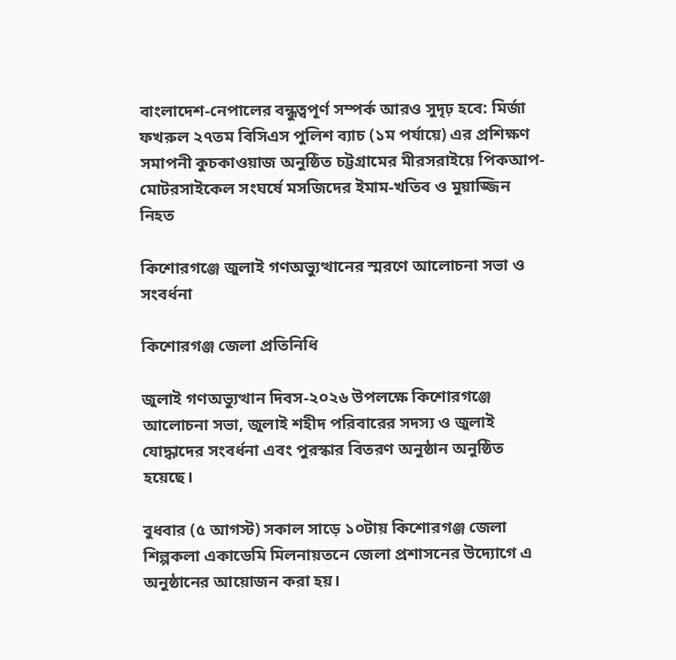বাংলাদেশ-নেপালের বন্ধুত্বপূর্ণ সম্পর্ক আরও সুদৃঢ় হবে: মির্জা ফখরুল ২৭তম বিসিএস পুলিশ ব্যাচ (১ম পর্যায়ে) এর প্রশিক্ষণ সমাপনী কুচকাওয়াজ অনুষ্ঠিত চট্টগ্রামের মীরসরাইয়ে পিকআপ- মোটরসাইকেল সংঘর্ষে মসজিদের ইমাম-খতিব ও মুয়াজ্জিন নিহত

কিশোরগঞ্জে জুলাই গণঅভ্যুত্থানের স্মরণে আলোচনা সভা ও সংবর্ধনা

কিশোরগঞ্জ জেলা প্রতিনিধি

জুলাই গণঅভ্যুত্থান দিবস-২০২৬ উপলক্ষে কিশোরগঞ্জে আলোচনা সভা, জুলাই শহীদ পরিবারের সদস্য ও জুলাই যোদ্ধাদের সংবর্ধনা এবং পুরস্কার বিতরণ অনুষ্ঠান অনুষ্ঠিত হয়েছে।

বুধবার (৫ আগস্ট) সকাল সাড়ে ১০টায় কিশোরগঞ্জ জেলা শিল্পকলা একাডেমি মিলনায়তনে জেলা প্রশাসনের উদ্যোগে এ অনুষ্ঠানের আয়োজন করা হয়।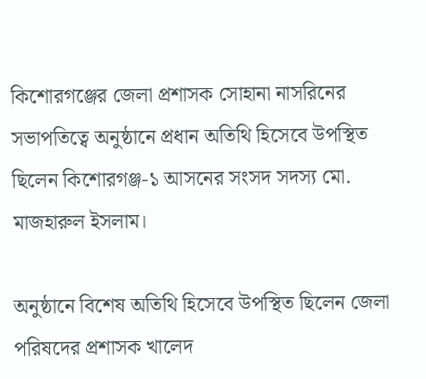কিশোরগঞ্জের জেলা প্রশাসক সোহানা নাসরিনের সভাপতিত্বে অনুষ্ঠানে প্রধান অতিথি হিসেবে উপস্থিত ছিলেন কিশোরগঞ্জ-১ আসনের সংসদ সদস্য মো. মাজহারুল ইসলাম।

অনুষ্ঠানে বিশেষ অতিথি হিসেবে উপস্থিত ছিলেন জেলা পরিষদের প্রশাসক খালেদ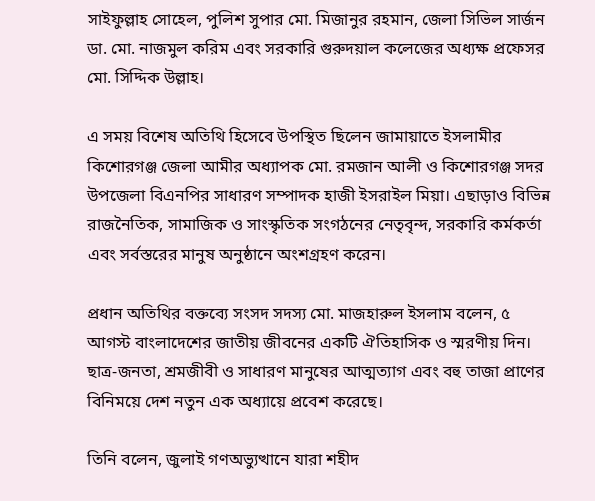সাইফুল্লাহ সোহেল, পুলিশ সুপার মো. মিজানুর রহমান, জেলা সিভিল সার্জন ডা. মো. নাজমুল করিম এবং সরকারি গুরুদয়াল কলেজের অধ্যক্ষ প্রফেসর মো. সিদ্দিক উল্লাহ।

এ সময় বিশেষ অতিথি হিসেবে উপস্থিত ছিলেন জামায়াতে ইসলামীর কিশোরগঞ্জ জেলা আমীর অধ্যাপক মো. রমজান আলী ও কিশোরগঞ্জ সদর উপজেলা বিএনপির সাধারণ সম্পাদক হাজী ইসরাইল মিয়া। এছাড়াও বিভিন্ন রাজনৈতিক, সামাজিক ও সাংস্কৃতিক সংগঠনের নেতৃবৃন্দ, সরকারি কর্মকর্তা এবং সর্বস্তরের মানুষ অনুষ্ঠানে অংশগ্রহণ করেন।

প্রধান অতিথির বক্তব্যে সংসদ সদস্য মো. মাজহারুল ইসলাম বলেন, ৫ আগস্ট বাংলাদেশের জাতীয় জীবনের একটি ঐতিহাসিক ও স্মরণীয় দিন। ছাত্র-জনতা, শ্রমজীবী ও সাধারণ মানুষের আত্মত্যাগ এবং বহু তাজা প্রাণের বিনিময়ে দেশ নতুন এক অধ্যায়ে প্রবেশ করেছে।

তিনি বলেন, জুলাই গণঅভ্যুত্থানে যারা শহীদ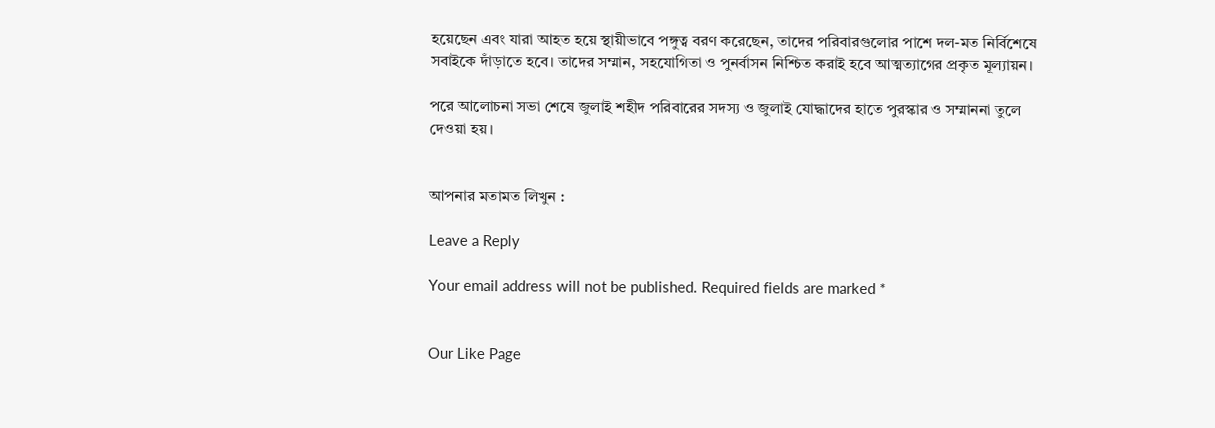হয়েছেন এবং যারা আহত হয়ে স্থায়ীভাবে পঙ্গুত্ব বরণ করেছেন, তাদের পরিবারগুলোর পাশে দল-মত নির্বিশেষে সবাইকে দাঁড়াতে হবে। তাদের সম্মান, সহযোগিতা ও পুনর্বাসন নিশ্চিত করাই হবে আত্মত্যাগের প্রকৃত মূল্যায়ন।

পরে আলোচনা সভা শেষে জুলাই শহীদ পরিবারের সদস্য ও জুলাই যোদ্ধাদের হাতে পুরস্কার ও সম্মাননা তুলে দেওয়া হয়।


আপনার মতামত লিখুন :

Leave a Reply

Your email address will not be published. Required fields are marked *


Our Like Page